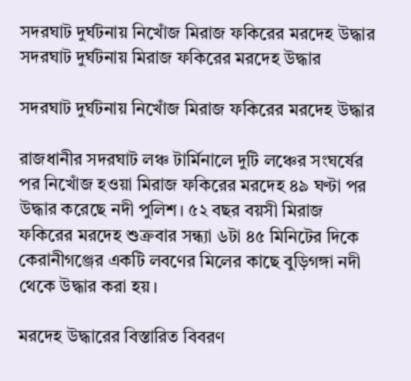সদরঘাট দুর্ঘটনায় নিখোঁজ মিরাজ ফকিরের মরদেহ উদ্ধার
সদরঘাট দুর্ঘটনায় মিরাজ ফকিরের মরদেহ উদ্ধার

সদরঘাট দুর্ঘটনায় নিখোঁজ মিরাজ ফকিরের মরদেহ উদ্ধার

রাজধানীর সদরঘাট লঞ্চ টার্মিনালে দুটি লঞ্চের সংঘর্ষের পর নিখোঁজ হওয়া মিরাজ ফকিরের মরদেহ ৪৯ ঘণ্টা পর উদ্ধার করেছে নদী পুলিশ। ৫২ বছর বয়সী মিরাজ ফকিরের মরদেহ শুক্রবার সন্ধ্যা ৬টা ৪৫ মিনিটের দিকে কেরানীগঞ্জের একটি লবণের মিলের কাছে বুড়িগঙ্গা নদী থেকে উদ্ধার করা হয়।

মরদেহ উদ্ধারের বিস্তারিত বিবরণ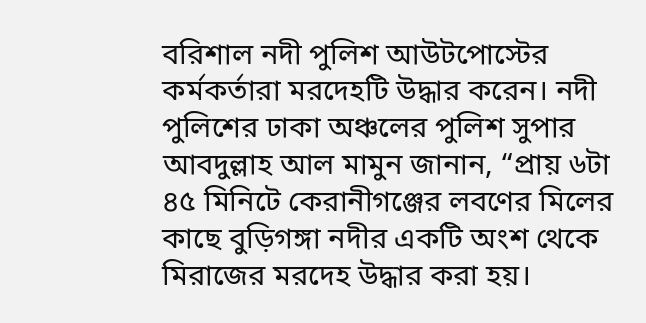বরিশাল নদী পুলিশ আউটপোস্টের কর্মকর্তারা মরদেহটি উদ্ধার করেন। নদী পুলিশের ঢাকা অঞ্চলের পুলিশ সুপার আবদুল্লাহ আল মামুন জানান, “প্রায় ৬টা ৪৫ মিনিটে কেরানীগঞ্জের লবণের মিলের কাছে বুড়িগঙ্গা নদীর একটি অংশ থেকে মিরাজের মরদেহ উদ্ধার করা হয়।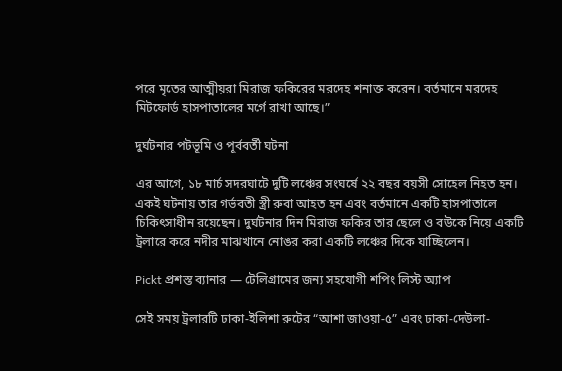পরে মৃতের আত্মীয়রা মিরাজ ফকিরের মরদেহ শনাক্ত করেন। বর্তমানে মরদেহ মিটফোর্ড হাসপাতালের মর্গে রাখা আছে।”

দুর্ঘটনার পটভূমি ও পূর্ববর্তী ঘটনা

এর আগে, ১৮ মার্চ সদরঘাটে দুটি লঞ্চের সংঘর্ষে ২২ বছর বয়সী সোহেল নিহত হন। একই ঘটনায় তার গর্ভবতী স্ত্রী রুবা আহত হন এবং বর্তমানে একটি হাসপাতালে চিকিৎসাধীন রয়েছেন। দুর্ঘটনার দিন মিরাজ ফকির তার ছেলে ও বউকে নিয়ে একটি ট্রলারে করে নদীর মাঝখানে নোঙর করা একটি লঞ্চের দিকে যাচ্ছিলেন।

Pickt প্রশস্ত ব্যানার — টেলিগ্রামের জন্য সহযোগী শপিং লিস্ট অ্যাপ

সেই সময় ট্রলারটি ঢাকা-ইলিশা রুটের “আশা জাওয়া-৫” এবং ঢাকা-দেউলা-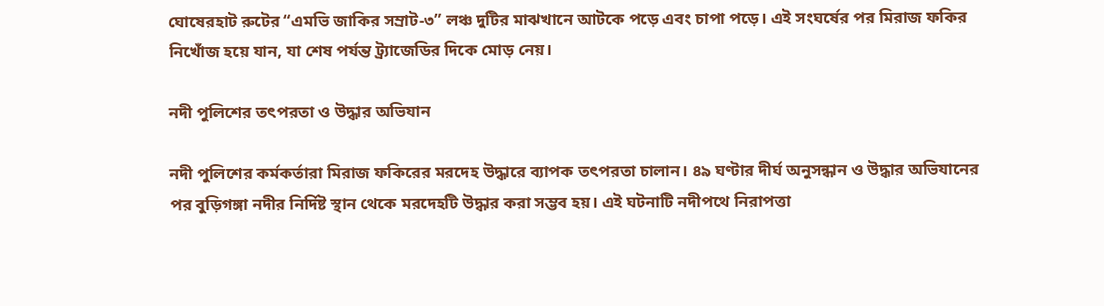ঘোষেরহাট রুটের “এমভি জাকির সম্রাট-৩” লঞ্চ দুটির মাঝখানে আটকে পড়ে এবং চাপা পড়ে। এই সংঘর্ষের পর মিরাজ ফকির নিখোঁজ হয়ে যান, যা শেষ পর্যন্ত ট্র্যাজেডির দিকে মোড় নেয়।

নদী পুলিশের তৎপরতা ও উদ্ধার অভিযান

নদী পুলিশের কর্মকর্তারা মিরাজ ফকিরের মরদেহ উদ্ধারে ব্যাপক তৎপরতা চালান। ৪৯ ঘণ্টার দীর্ঘ অনুসন্ধান ও উদ্ধার অভিযানের পর বুড়িগঙ্গা নদীর নির্দিষ্ট স্থান থেকে মরদেহটি উদ্ধার করা সম্ভব হয়। এই ঘটনাটি নদীপথে নিরাপত্তা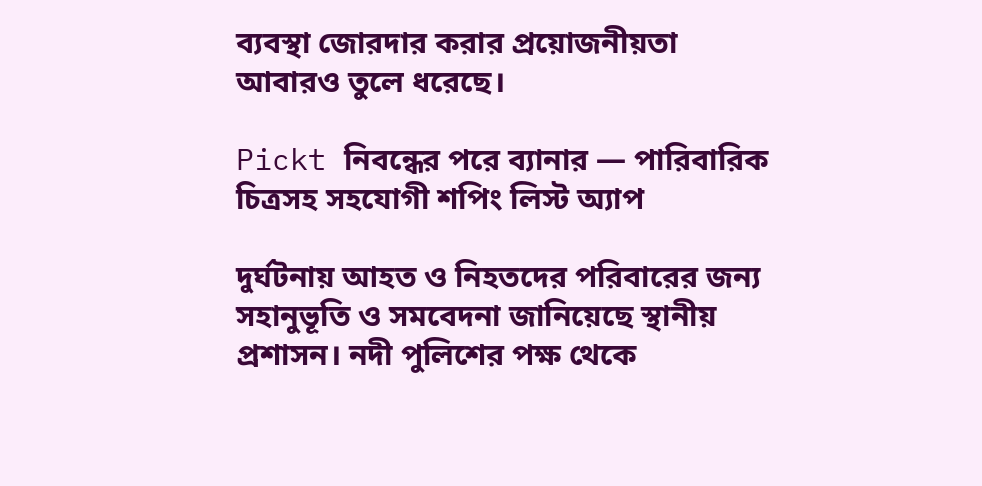ব্যবস্থা জোরদার করার প্রয়োজনীয়তা আবারও তুলে ধরেছে।

Pickt নিবন্ধের পরে ব্যানার — পারিবারিক চিত্রসহ সহযোগী শপিং লিস্ট অ্যাপ

দুর্ঘটনায় আহত ও নিহতদের পরিবারের জন্য সহানুভূতি ও সমবেদনা জানিয়েছে স্থানীয় প্রশাসন। নদী পুলিশের পক্ষ থেকে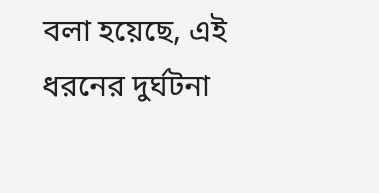বলা হয়েছে, এই ধরনের দুর্ঘটনা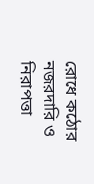রোধে কঠোর নজরদারি ও নিরাপত্তা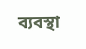ব্যবস্থা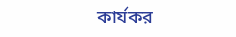কার্যকর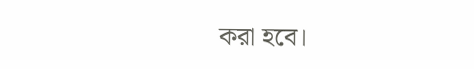করা হবে।